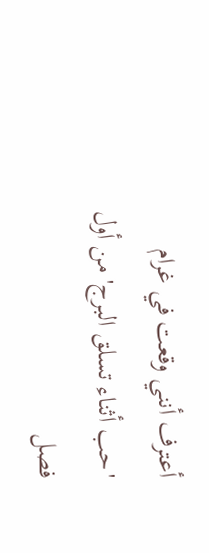أعترف أنني وقعت في غرام 'حب أثناء تسلق البرج' من أول فصل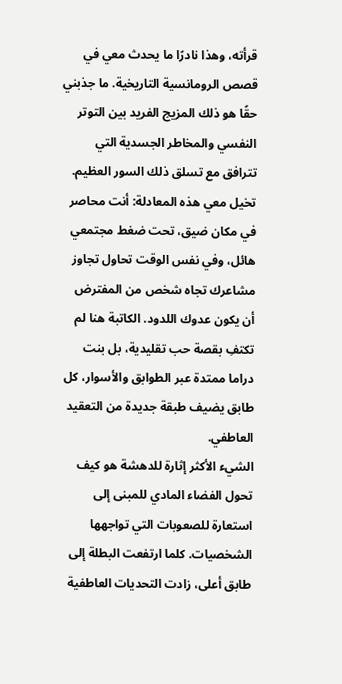قرأته، وهذا نادرًا ما يحدث معي في قصص الرومانسية التاريخية. ما جذبني حقًا هو ذلك المزيج الفريد بين التوتر النفسي والمخاطر الجسدية التي تترافق مع تسلق ذلك السور العظيم.
تخيل معي هذه المعادلة: أنت محاصر في مكان ضيق، تحت ضغط مجتمعي هائل، وفي نفس الوقت تحاول تجاوز مشاعرك تجاه شخص من المفترض أن يكون عدوك اللدود. الكاتبة هنا لم تكتفِ بقصة حب تقليدية، بل بنت دراما ممتدة عبر الطوابق والأسوار، كل طابق يضيف طبقة جديدة من التعقيد العاطفي.
الشيء الأكثر إثارة للدهشة هو كيف تحول الفضاء المادي للمبنى إلى استعارة للصعوبات التي تواجهها الشخصيات. كلما ارتفعت البطلة إلى طابق أعلى، زادت التحديات العاطفية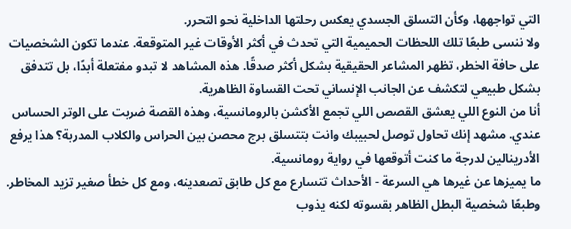التي تواجهها، وكأن التسلق الجسدي يعكس رحلتها الداخلية نحو التحرر.
ولا ننسى طبعًا تلك اللحظات الحميمية التي تحدث في أكثر الأوقات غير المتوقعة. عندما تكون الشخصيات على حافة الخطر، تظهر المشاعر الحقيقية بشكل أكثر صدقًا. هذه المشاهد لا تبدو مفتعلة أبدًا، بل تتدفق بشكل طبيعي لتكشف عن الجانب الإنساني تحت القساوة الظاهرية.
أنا من النوع اللي يعشق القصص اللي تجمع الأكشن بالرومانسية، وهذه القصة ضربت على الوتر الحساس عندي. مشهد إنك تحاول توصل لحبيبك وانت بتتسلق برج محصن بين الحراس والكلاب المدربة؟ هذا يرفع الأدرينالين لدرجة ما كنت أتوقعها في رواية رومانسية.
ما يميزها عن غيرها هي السرعة - الأحداث تتسارع مع كل طابق تصعدينه، ومع كل خطأ صغير تزيد المخاطر. وطبعًا شخصية البطل الظاهر بقسوته لكنه يذوب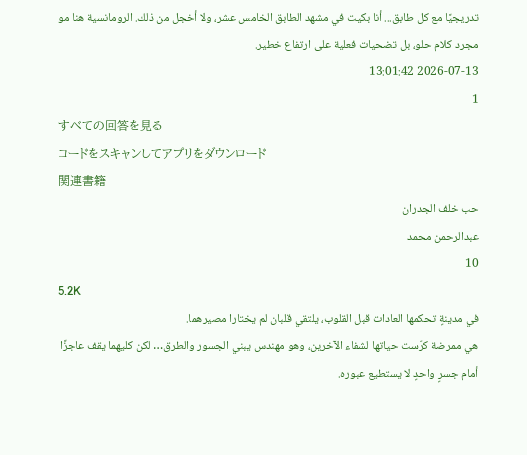تدريجيًا مع كل طابق... أنا بكيت في مشهد الطابق الخامس عشر، ولا أخجل من ذلك. الرومانسية هنا مو مجرد كلام حلو، بل تضحيات فعلية على ارتفاع خطير.
2026-07-13 13:01:42
1
すべての回答を見る
コードをスキャンしてアプリをダウンロード
関連書籍
حب خلف الجدران
عبدالرحمن محمد
10
5.2K
في مدينةٍ تحكمها العادات قبل القلوب، يلتقي قلبان لم يختارا مصيرهما.
هي ممرضة كرّست حياتها لشفاء الآخرين، وهو مهندس يبني الجسور والطرق… لكن كليهما يقف عاجزًا أمام جسرٍ واحدٍ لا يستطيع عبوره.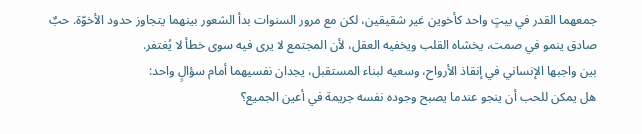جمعهما القدر في بيتٍ واحد كأخوين غير شقيقين، لكن مع مرور السنوات بدأ الشعور بينهما يتجاوز حدود الأخوّة. حبٌ صادق ينمو في صمت، يخشاه القلب ويخفيه العقل، لأن المجتمع لا يرى فيه سوى خطأ لا يُغتفر.
بين واجبها الإنساني في إنقاذ الأرواح، وسعيه لبناء المستقبل، يجدان نفسيهما أمام سؤالٍ واحد:
هل يمكن للحب أن ينجو عندما يصبح وجوده نفسه جريمة في أعين الجميع؟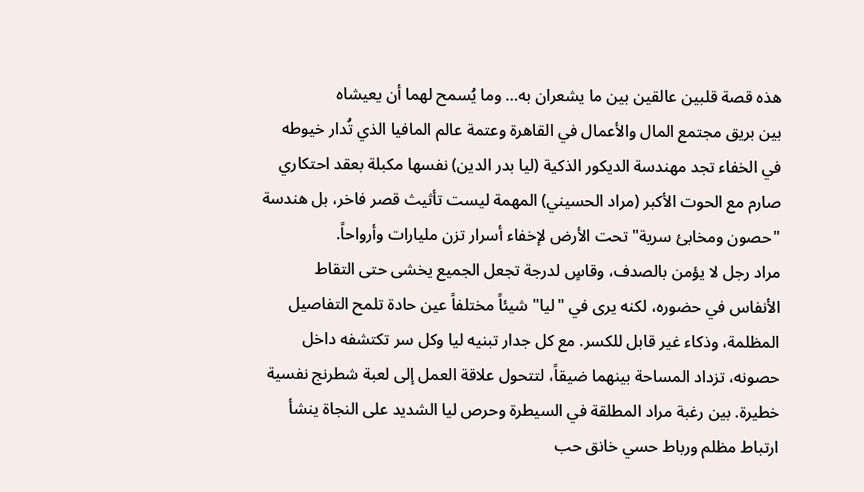هذه قصة قلبين عالقين بين ما يشعران به… وما يُسمح لهما أن يعيشاه
بين بريق مجتمع المال والأعمال في القاهرة وعتمة عالم المافيا الذي تُدار خيوطه في الخفاء تجد مهندسة الديكور الذكية (ليا بدر الدين) نفسها مكبلة بعقد احتكاري صارم مع الحوت الأكبر (مراد الحسيني) المهمة ليست تأثيث قصر فاخر، بل هندسة "حصون ومخابئ سرية" تحت الأرض لإخفاء أسرار تزن مليارات وأرواحاً.
مراد رجل لا يؤمن بالصدف، وقاسٍ لدرجة تجعل الجميع يخشى حتى التقاط الأنفاس في حضوره، لكنه يرى في "ليا" شيئاً مختلفاً عين حادة تلمح التفاصيل المظلمة، وذكاء غير قابل للكسر. مع كل جدار تبنيه ليا وكل سر تكتشفه داخل حصونه، تزداد المساحة بينهما ضيقاً، لتتحول علاقة العمل إلى لعبة شطرنج نفسية خطيرة. بين رغبة مراد المطلقة في السيطرة وحرص ليا الشديد على النجاة ينشأ ارتباط مظلم ورباط حسي خانق حب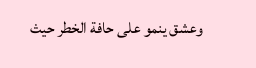وعشق ينمو على حافة الخطر حيث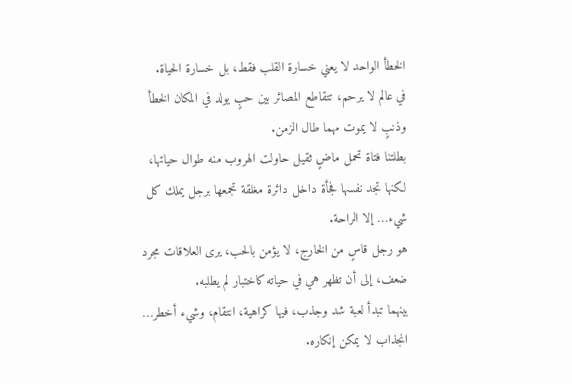الخطأ الواحد لا يعني خسارة القلب فقط، بل خسارة الحياة.
في عالم لا يرحم، تتقاطع المصائر بين حبٍ يولد في المكان الخطأ وذنبٍ لا يموت مهما طال الزمن.
بطلتنا فتاة تحمل ماضٍ ثقيل حاولت الهروب منه طوال حياتها، لكنها تجد نفسها فجأة داخل دائرة مغلقة تجمعها برجل يملك كل شيء… إلا الراحة.
هو رجل قاسٍ من الخارج، لا يؤمن بالحب، يرى العلاقات مجرد ضعف، إلى أن تظهر هي في حياته كاختبار لم يطلبه.
بينهما تبدأ لعبة شد وجذب، فيها كراهية، انتقام، وشيء أخطر… انجذاب لا يمكن إنكاره.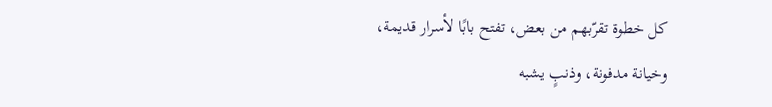كل خطوة تقرّبهم من بعض، تفتح بابًا لأسرار قديمة، وخيانة مدفونة، وذنبٍ يشبه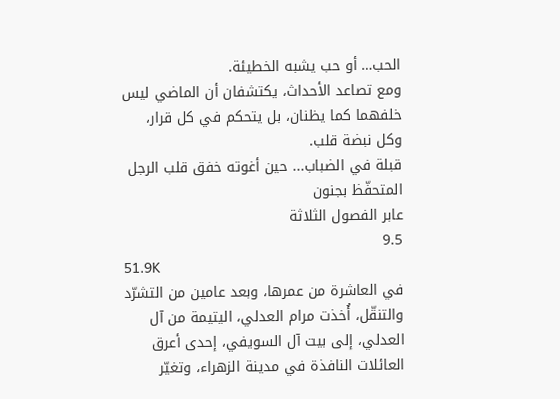الحب… أو حب يشبه الخطيئة.
ومع تصاعد الأحداث، يكتشفان أن الماضي ليس خلفهما كما يظنان، بل يتحكم في كل قرار، وكل نبضة قلب.
قبلة في الضباب... حين أغوته خفق قلب الرجل المتحفّظ بجنون
عابر الفصول الثلاثة
9.5
51.9K
في العاشرة من عمرها، وبعد عامين من التشرّد والتنقّل، أُخذت مرام العدلي، اليتيمة من آل العدلي، إلى بيت آل السويفي، إحدى أعرق العائلات النافذة في مدينة الزهراء، وتغيّر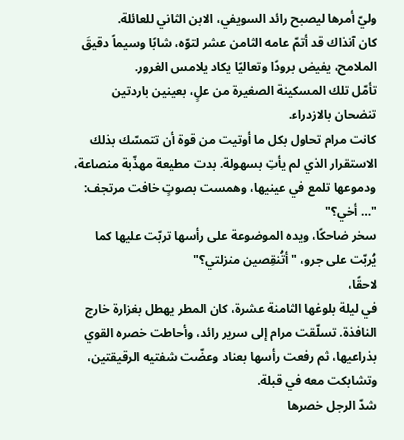وليّ أمرها ليصبح رائد السويفي، الابن الثاني للعائلة.
كان آنذاك قد أتمّ عامه الثامن عشر لتوّه، شابًا وسيماً دقيقَ الملامح، يفيض برودًا وتعاليًا يكاد يلامس الغرور.
تأمّل تلك المسكينة الصغيرة من علٍ، بعينين باردتين تنضحان بالازدراء.
كانت مرام تحاول بكل ما أوتيت من قوة أن تتمسّك بذلك الاستقرار الذي لم يأتِ بسهولة. بدت مطيعة مهذّبة منصاعة، ودموعها تلمع في عينيها، وهمست بصوتٍ خافت مرتجف: "… أخي؟"
سخر ضاحكًا، ويده الموضوعة على رأسها تربّت عليها كما يُربّت على جرو، "أتُنقِصين منزلتي؟"
لاحقًا،
في ليلة بلوغها الثامنة عشرة، كان المطر يهطل بغزارة خارج النافذة. تسلّقت مرام إلى سرير رائد، وأحاطت خصره القوي بذراعيها، ثم رفعت رأسها بعناد وعضّت شفتيه الرقيقتين، وتشابكت معه في قبلة.
شدّ الرجل خصرها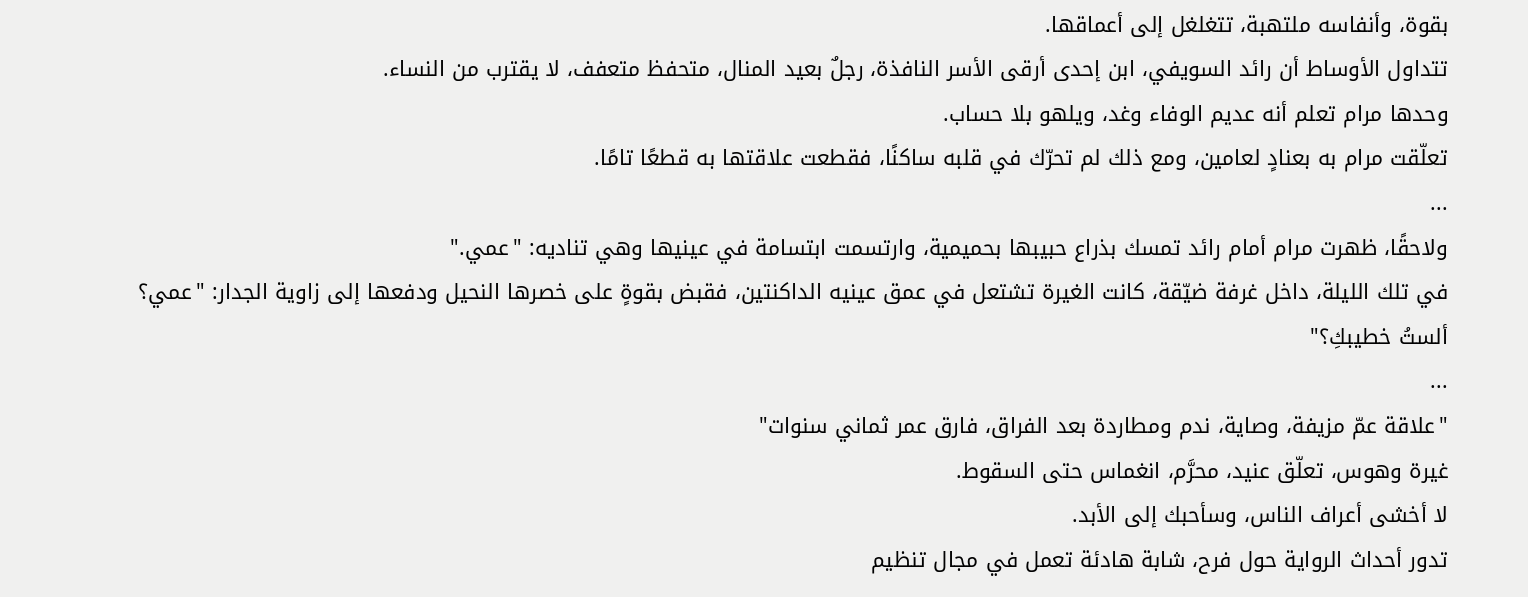بقوة، وأنفاسه ملتهبة، تتغلغل إلى أعماقها.
تتداول الأوساط أن رائد السويفي، ابن إحدى أرقى الأسر النافذة، رجلٌ بعيد المنال، متحفظ متعفف، لا يقترب من النساء.
وحدها مرام تعلم أنه عديم الوفاء وغد، ويلهو بلا حساب.
تعلّقت مرام به بعنادٍ لعامين، ومع ذلك لم تحرّك في قلبه ساكنًا، فقطعت علاقتها به قطعًا تامًا.
...
ولاحقًا، ظهرت مرام أمام رائد تمسك بذراع حبيبها بحميمية، وارتسمت ابتسامة في عينيها وهي تناديه: "عمي."
في تلك الليلة، داخل غرفة ضيّقة، كانت الغيرة تشتعل في عمق عينيه الداكنتين، فقبض بقوةٍ على خصرها النحيل ودفعها إلى زاوية الجدار: "عمي؟ ألستُ خطيبكِ؟"
...
"علاقة عمّ مزيفة، وصاية، ندم ومطاردة بعد الفراق، فارق عمر ثماني سنوات"
غيرة وهوس، تعلّق عنيد، محرَّم، انغماس حتى السقوط.
لا أخشى أعراف الناس، وسأحبك إلى الأبد.
تدور أحداث الرواية حول فرح، شابة هادئة تعمل في مجال تنظيم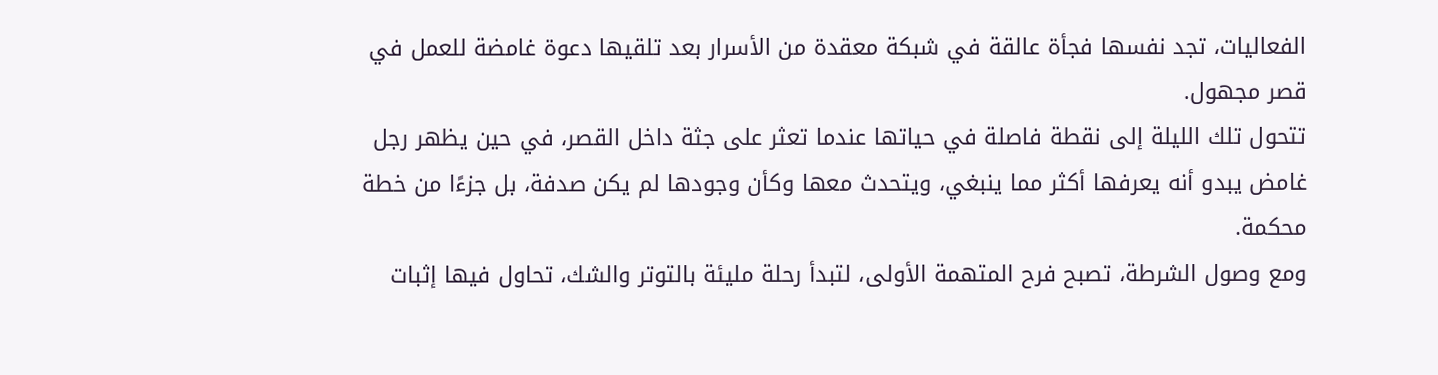الفعاليات، تجد نفسها فجأة عالقة في شبكة معقدة من الأسرار بعد تلقيها دعوة غامضة للعمل في قصر مجهول.
تتحول تلك الليلة إلى نقطة فاصلة في حياتها عندما تعثر على جثة داخل القصر، في حين يظهر رجل غامض يبدو أنه يعرفها أكثر مما ينبغي، ويتحدث معها وكأن وجودها لم يكن صدفة، بل جزءًا من خطة محكمة.
ومع وصول الشرطة، تصبح فرح المتهمة الأولى، لتبدأ رحلة مليئة بالتوتر والشك، تحاول فيها إثبات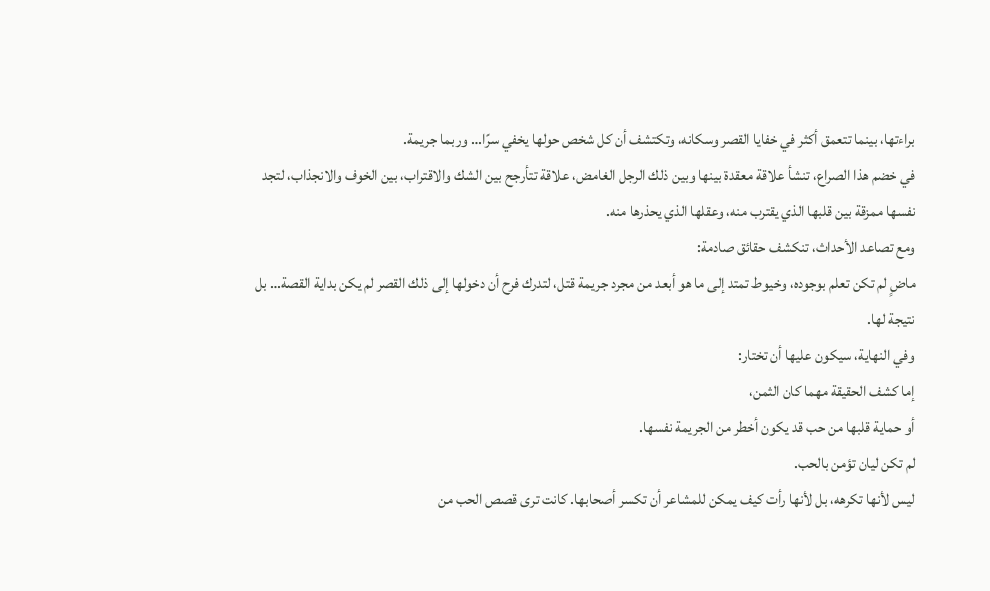براءتها، بينما تتعمق أكثر في خفايا القصر وسكانه، وتكتشف أن كل شخص حولها يخفي سرًا… وربما جريمة.
في خضم هذا الصراع، تنشأ علاقة معقدة بينها وبين ذلك الرجل الغامض، علاقة تتأرجح بين الشك والاقتراب، بين الخوف والانجذاب، لتجد نفسها ممزقة بين قلبها الذي يقترب منه، وعقلها الذي يحذرها منه.
ومع تصاعد الأحداث، تنكشف حقائق صادمة:
ماضٍ لم تكن تعلم بوجوده، وخيوط تمتد إلى ما هو أبعد من مجرد جريمة قتل، لتدرك فرح أن دخولها إلى ذلك القصر لم يكن بداية القصة… بل نتيجة لها.
وفي النهاية، سيكون عليها أن تختار:
إما كشف الحقيقة مهما كان الثمن،
أو حماية قلبها من حب قد يكون أخطر من الجريمة نفسها.
لم تكن ليان تؤمن بالحب.
ليس لأنها تكرهه، بل لأنها رأت كيف يمكن للمشاعر أن تكسر أصحابها. كانت ترى قصص الحب من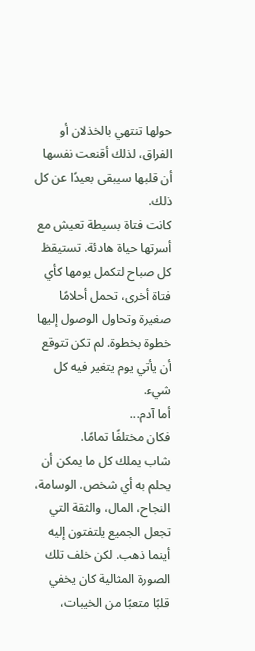حولها تنتهي بالخذلان أو الفراق، لذلك أقنعت نفسها أن قلبها سيبقى بعيدًا عن كل ذلك.
كانت فتاة بسيطة تعيش مع أسرتها حياة هادئة. تستيقظ كل صباح لتكمل يومها كأي فتاة أخرى، تحمل أحلامًا صغيرة وتحاول الوصول إليها خطوة بخطوة. لم تكن تتوقع أن يأتي يوم يتغير فيه كل شيء.
أما آدم...
فكان مختلفًا تمامًا.
شاب يملك كل ما يمكن أن يحلم به أي شخص. الوسامة، النجاح، المال، والثقة التي تجعل الجميع يلتفتون إليه أينما ذهب. لكن خلف تلك الصورة المثالية كان يخفي قلبًا متعبًا من الخيبات،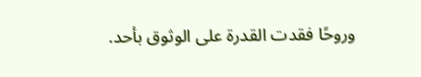وروحًا فقدت القدرة على الوثوق بأحد.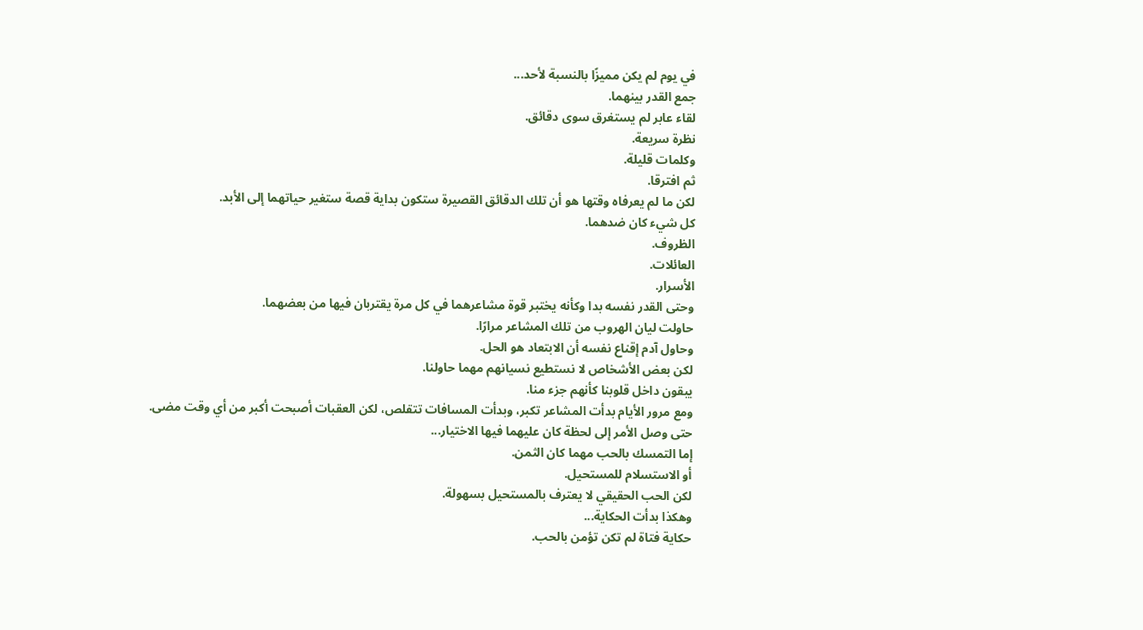في يوم لم يكن مميزًا بالنسبة لأحد...
جمع القدر بينهما.
لقاء عابر لم يستغرق سوى دقائق.
نظرة سريعة.
وكلمات قليلة.
ثم افترقا.
لكن ما لم يعرفاه وقتها هو أن تلك الدقائق القصيرة ستكون بداية قصة ستغير حياتهما إلى الأبد.
كل شيء كان ضدهما.
الظروف.
العائلات.
الأسرار.
وحتى القدر نفسه بدا وكأنه يختبر قوة مشاعرهما في كل مرة يقتربان فيها من بعضهما.
حاولت ليان الهروب من تلك المشاعر مرارًا.
وحاول آدم إقناع نفسه أن الابتعاد هو الحل.
لكن بعض الأشخاص لا نستطيع نسيانهم مهما حاولنا.
يبقون داخل قلوبنا كأنهم جزء منا.
ومع مرور الأيام بدأت المشاعر تكبر، وبدأت المسافات تتقلص، لكن العقبات أصبحت أكبر من أي وقت مضى.
حتى وصل الأمر إلى لحظة كان عليهما فيها الاختيار...
إما التمسك بالحب مهما كان الثمن.
أو الاستسلام للمستحيل.
لكن الحب الحقيقي لا يعترف بالمستحيل بسهولة.
وهكذا بدأت الحكاية...
حكاية فتاة لم تكن تؤمن بالحب.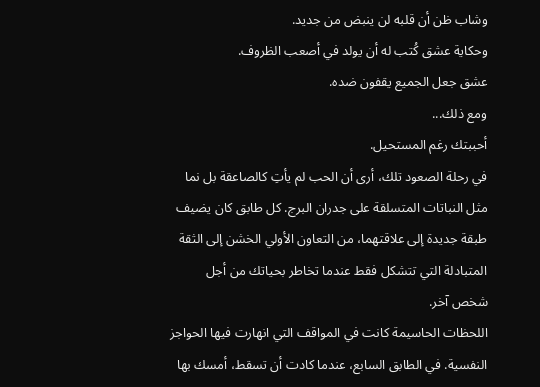وشاب ظن أن قلبه لن ينبض من جديد.
وحكاية عشق كُتب له أن يولد في أصعب الظروف.
عشق جعل الجميع يقفون ضده.
ومع ذلك...
أحببتك رغم المستحيل.
في رحلة الصعود تلك، أرى أن الحب لم يأتِ كالصاعقة بل نما مثل النباتات المتسلقة على جدران البرج. كل طابق كان يضيف طبقة جديدة إلى علاقتهما، من التعاون الأولي الخشن إلى الثقة المتبادلة التي تتشكل فقط عندما تخاطر بحياتك من أجل شخص آخر.
اللحظات الحاسيمة كانت في المواقف التي انهارت فيها الحواجز النفسية. في الطابق السابع، عندما كادت أن تسقط، أمسك بها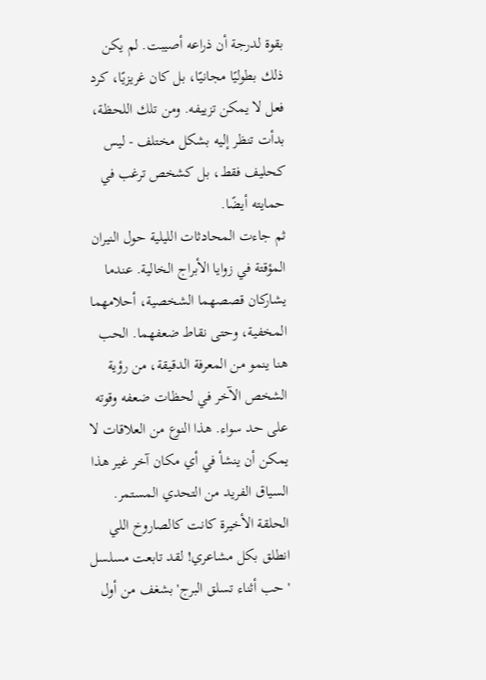بقوة لدرجة أن ذراعه أصيبت. لم يكن ذلك بطوليًا مجانيًا، بل كان غريزيًا، كرد فعل لا يمكن تزييفه. ومن تلك اللحظة، بدأت تنظر إليه بشكل مختلف - ليس كحليف فقط، بل كشخص ترغب في حمايته أيضًا.
ثم جاءت المحادثات الليلية حول النيران المؤقتة في زوايا الأبراج الخالية. عندما يشاركان قصصهما الشخصية، أحلامهما المخفية، وحتى نقاط ضعفهما. الحب هنا ينمو من المعرفة الدقيقة، من رؤية الشخص الآخر في لحظات ضعفه وقوته على حد سواء. هذا النوع من العلاقات لا يمكن أن ينشأ في أي مكان آخر غير هذا السياق الفريد من التحدي المستمر.
الحلقة الأخيرة كانت كالصاروخ اللي انطلق بكل مشاعري! لقد تابعت مسلسل 'حب أثناء تسلق البرج' بشغف من أول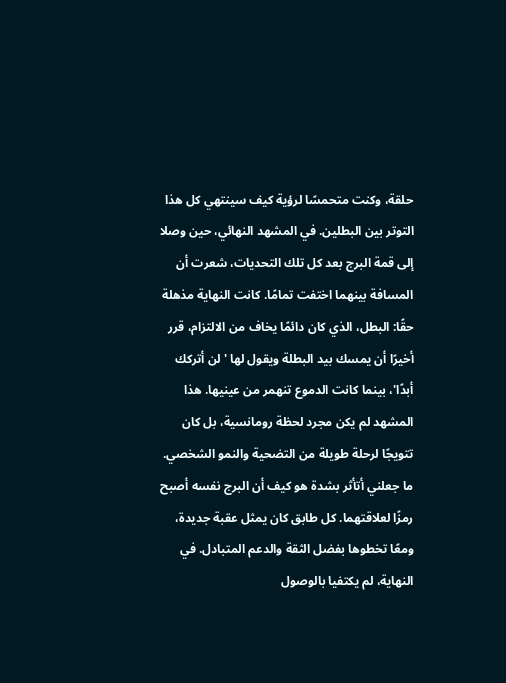حلقة، وكنت متحمسًا لرؤية كيف سينتهي كل هذا التوتر بين البطلين. في المشهد النهائي، حين وصلا إلى قمة البرج بعد كل تلك التحديات، شعرت أن المسافة بينهما اختفت تمامًا. كانت النهاية مذهلة حقًا: البطل، الذي كان دائمًا يخاف من الالتزام، قرر أخيرًا أن يمسك بيد البطلة ويقول لها 'لن أتركك أبدًا'، بينما كانت الدموع تنهمر من عينيها. هذا المشهد لم يكن مجرد لحظة رومانسية، بل كان تتويجًا لرحلة طويلة من التضحية والنمو الشخصي.
ما جعلني أتأثر بشدة هو كيف أن البرج نفسه أصبح رمزًا لعلاقتهما. كل طابق كان يمثل عقبة جديدة، ومعًا تخطوها بفضل الثقة والدعم المتبادل. في النهاية، لم يكتفيا بالوصول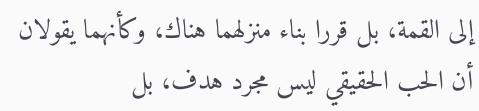إلى القمة، بل قررا بناء منزلهما هناك، وكأنهما يقولان أن الحب الحقيقي ليس مجرد هدف، بل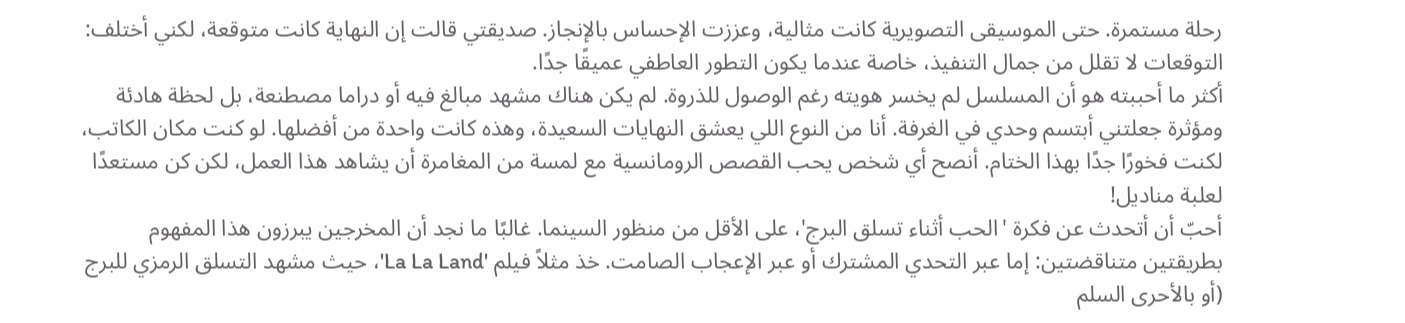رحلة مستمرة. حتى الموسيقى التصويرية كانت مثالية، وعززت الإحساس بالإنجاز. صديقتي قالت إن النهاية كانت متوقعة، لكني أختلف: التوقعات لا تقلل من جمال التنفيذ، خاصة عندما يكون التطور العاطفي عميقًا جدًا.
أكثر ما أحببته هو أن المسلسل لم يخسر هويته رغم الوصول للذروة. لم يكن هناك مشهد مبالغ فيه أو دراما مصطنعة، بل لحظة هادئة ومؤثرة جعلتني أبتسم وحدي في الغرفة. أنا من النوع اللي يعشق النهايات السعيدة، وهذه كانت واحدة من أفضلها. لو كنت مكان الكاتب، لكنت فخورًا جدًا بهذا الختام. أنصح أي شخص يحب القصص الرومانسية مع لمسة من المغامرة أن يشاهد هذا العمل، لكن كن مستعدًا لعلبة مناديل!
أحبّ أن أتحدث عن فكرة 'الحب أثناء تسلق البرج'، على الأقل من منظور السينما. غالبًا ما نجد أن المخرجين يبرزون هذا المفهوم بطريقتين متناقضتين: إما عبر التحدي المشترك أو عبر الإعجاب الصامت. خذ مثلاً فيلم 'La La Land'، حيث مشهد التسلق الرمزي للبرج (أو بالأحرى السلم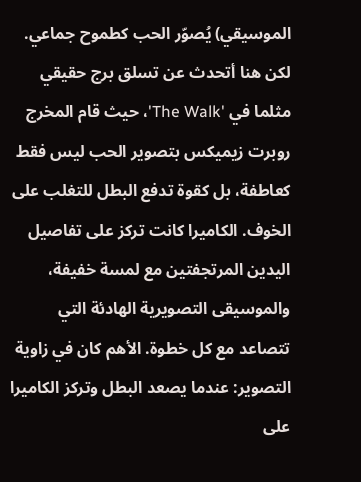الموسيقي) يُصوّر الحب كطموح جماعي. لكن هنا أتحدث عن تسلق برج حقيقي مثلما في 'The Walk'، حيث قام المخرج روبرت زيميكس بتصوير الحب ليس فقط كعاطفة، بل كقوة تدفع البطل للتغلب على الخوف. الكاميرا كانت تركز على تفاصيل اليدين المرتجفتين مع لمسة خفيفة، والموسيقى التصويرية الهادئة التي تتصاعد مع كل خطوة. الأهم كان في زاوية التصوير: عندما يصعد البطل وتركز الكاميرا على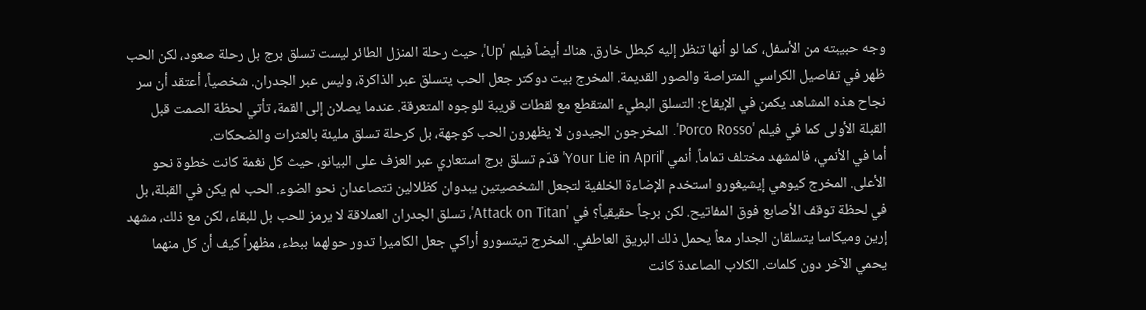وجه حبيبته من الأسفل، كما لو أنها تنظر إليه كبطل خارق. هناك أيضاً فيلم 'Up'، حيث رحلة المنزل الطائر ليست تسلق برج بل رحلة صعود، لكن الحب ظهر في تفاصيل الكراسي المتراصة والصور القديمة. المخرج بيت دوكتر جعل الحب يتسلق عبر الذاكرة، وليس عبر الجدران. شخصياً، أعتقد أن سر نجاح هذه المشاهد يكمن في الإيقاع: التسلق البطيء المتقطع مع لقطات قريبة للوجوه المتعرقة. عندما يصلان إلى القمة، تأتي لحظة الصمت قبل القبلة الأولى كما في فيلم 'Porco Rosso'. المخرجون الجيدون لا يظهرون الحب كوجهة، بل كرحلة تسلق مليئة بالعثرات والضحكات.
أما في الأنمي، فالمشهد مختلف تماماً. أنمي 'Your Lie in April' قدّم تسلق برج استعاري عبر العزف على البيانو، حيث كل نغمة كانت خطوة نحو الأعلى. المخرج كيوهي إيشيغورو استخدم الإضاءة الخلفية لتجعل الشخصيتين يبدوان كظلالين تتصاعدان نحو الضوء. الحب لم يكن في القبلة، بل في لحظة توقف الأصابع فوق المفاتيح. لكن برجاً حقيقياً؟ في 'Attack on Titan'، تسلق الجدران العملاقة لا يرمز للحب بل للبقاء، لكن مع ذلك، مشهد إرين وميكاسا يتسلقان الجدار معاً يحمل ذلك البريق العاطفي. المخرج تيتسورو أراكي جعل الكاميرا تدور حولهما ببطء، مظهراً كيف أن كل منهما يحمي الآخر دون كلمات. الكلاب الصاعدة كانت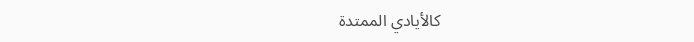كالأيادي الممتدة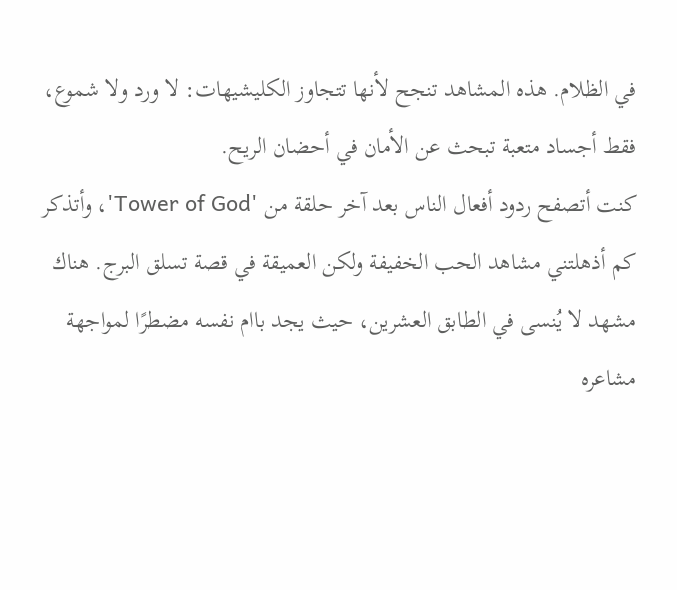في الظلام. هذه المشاهد تنجح لأنها تتجاوز الكليشيهات: لا ورد ولا شموع، فقط أجساد متعبة تبحث عن الأمان في أحضان الريح.
كنت أتصفح ردود أفعال الناس بعد آخر حلقة من 'Tower of God'، وأتذكر كم أذهلتني مشاهد الحب الخفيفة ولكن العميقة في قصة تسلق البرج. هناك مشهد لا يُنسى في الطابق العشرين، حيث يجد باام نفسه مضطرًا لمواجهة مشاعره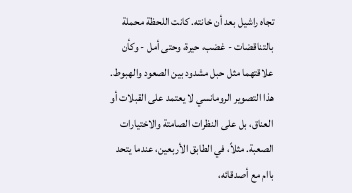تجاه راشيل بعد أن خانته. كانت اللحظة محملة بالتناقضات - غضب، حيرة، وحتى أمل - وكأن علاقتهما مثل حبل مشدود بين الصعود والهبوط. هذا التصوير الرومانسي لا يعتمد على القبلات أو العناق، بل على النظرات الصامتة والاختيارات الصعبة. مثلاً، في الطابق الأربعين، عندما يتحد باام مع أصدقائه،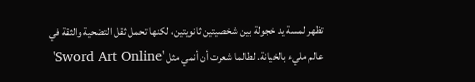تظهر لمسة يد خجولة بين شخصيتين ثانويتين، لكنها تحمل ثقل التضحية والثقة في عالم مليء بالخيانة. لطالما شعرت أن أنمي مثل 'Sword Art Online'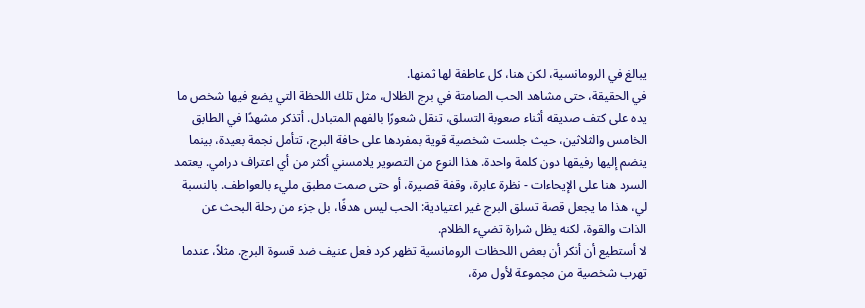يبالغ في الرومانسية، لكن هنا، كل عاطفة لها ثمنها.
في الحقيقة، حتى مشاهد الحب الصامتة في برج الظلال، مثل تلك اللحظة التي يضع فيها شخص ما يده على كتف صديقه أثناء صعوبة التسلق، تنقل شعورًا بالفهم المتبادل. أتذكر مشهدًا في الطابق الخامس والثلاثين، حيث جلست شخصية قوية بمفردها على حافة البرج، تتأمل نجمة بعيدة، بينما ينضم إليها رفيقها دون كلمة واحدة. هذا النوع من التصوير يلامسني أكثر من أي اعتراف درامي. يعتمد السرد هنا على الإيحاءات - نظرة عابرة، وقفة قصيرة، أو حتى صمت مطبق مليء بالعواطف. بالنسبة لي، هذا ما يجعل قصة تسلق البرج غير اعتيادية: الحب ليس هدفًا، بل جزء من رحلة البحث عن الذات والقوة، لكنه يظل شرارة تضيء الظلام.
لا أستطيع أن أنكر أن بعض اللحظات الرومانسية تظهر كرد فعل عنيف ضد قسوة البرج. مثلاً، عندما تهرب شخصية من مجموعة لأول مرة،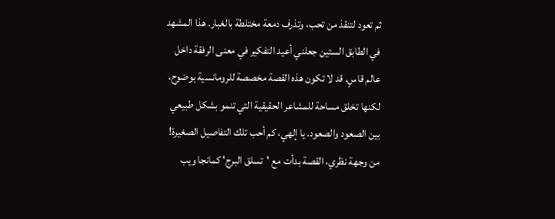ثم تعود لتنقذ من تحب، وتذرف دمعة مختلطة بالغبار. هذا المشهد في الطابق الستين جعلني أعيد التفكير في معنى الرفقة داخل عالم قاسٍ. قد لا تكون هذه القصة مخصصة للرومانسية بوضوح، لكنها تخلق مساحة للمشاعر الحقيقية التي تنمو بشكل طبيعي بين الصعود والصعود. يا إلهي، كم أحب تلك التفاصيل الصغيرة!
من وجهة نظري، القصة بدأت مع 'تسلق البرج' كمانجا ويب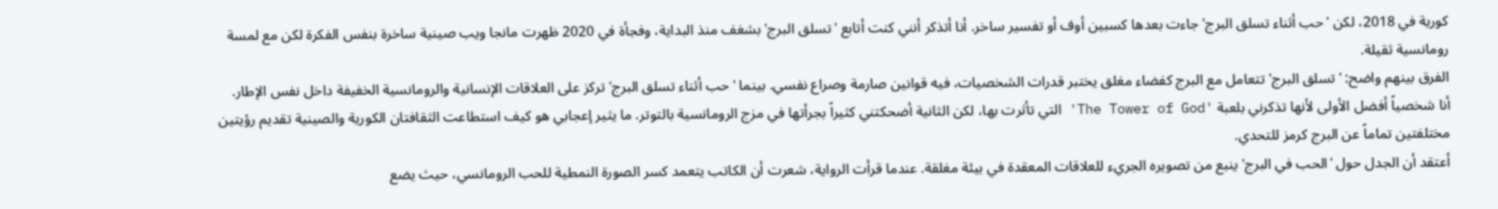كورية في 2018، لكن 'حب أثناء تسلق البرج' جاءت بعدها كسبين أوف أو تفسير ساخر. أنا أتذكر أنني كنت أتابع 'تسلق البرج' بشغف منذ البداية، وفجأة في 2020 ظهرت مانجا ويب صينية ساخرة بنفس الفكرة لكن مع لمسة رومانسية ثقيلة.
الفرق بينهم واضح: 'تسلق البرج' تتعامل مع البرج كفضاء مغلق يختبر قدرات الشخصيات، فيه قوانين صارمة وصراع نفسي. بينما 'حب أثناء تسلق البرج' تركز على العلاقات الإنسانية والرومانسية الخفيفة داخل نفس الإطار.
أنا شخصياً أفضل الأولى لأنها تذكرني بلعبة 'The Tower of God' التي تأثرت بها، لكن الثانية أضحكتني كثيراً بجرأتها في مزج الرومانسية بالتوتر. ما يثير إعجابي هو كيف استطاعت الثقافتان الكورية والصينية تقديم رؤيتين مختلفتين تماماً عن البرج كرمز للتحدي.
أعتقد أن الجدل حول 'الحب في البرج' ينبع من تصويره الجريء للعلاقات المعقدة في بيئة مغلقة. عندما قرأت الرواية، شعرت أن الكاتب يتعمد كسر الصورة النمطية للحب الرومانسي، حيث يضع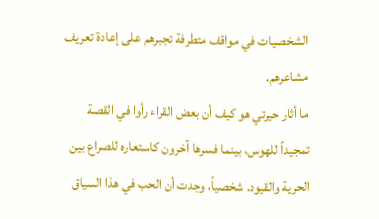الشخصيات في مواقف متطرفة تجبرهم على إعادة تعريف مشاعرهم.
ما أثار حيرتي هو كيف أن بعض القراء رأوا في القصة تمجيداً للهوس، بينما فسرها آخرون كاستعاره للصراع بين الحرية والقيود. شخصياً، وجدت أن الحب في هذا السياق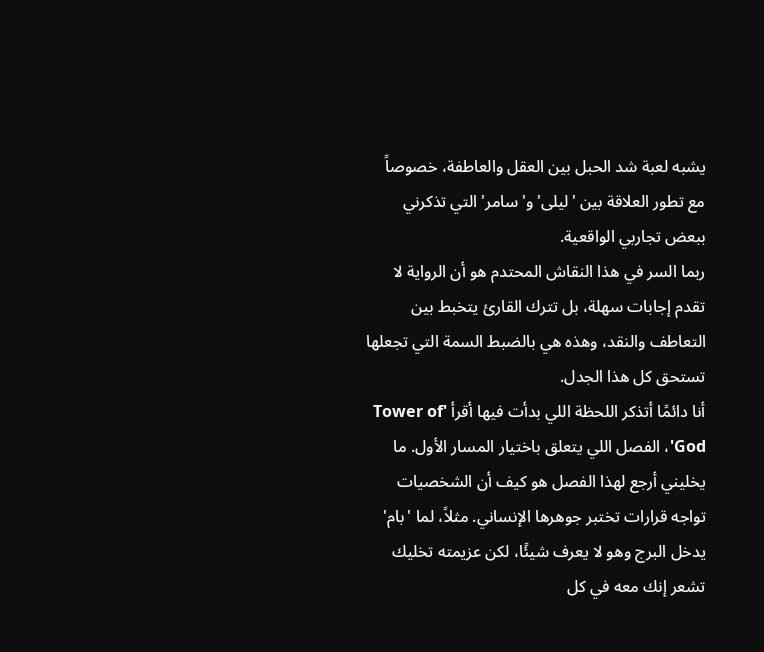يشبه لعبة شد الحبل بين العقل والعاطفة، خصوصاً مع تطور العلاقة بين 'ليلى' و'سامر' التي تذكرني ببعض تجاربي الواقعية.
ربما السر في هذا النقاش المحتدم هو أن الرواية لا تقدم إجابات سهلة، بل تترك القارئ يتخبط بين التعاطف والنقد، وهذه هي بالضبط السمة التي تجعلها تستحق كل هذا الجدل.
أنا دائمًا أتذكر اللحظة اللي بدأت فيها أقرأ 'Tower of God'، الفصل اللي يتعلق باختيار المسار الأول. ما يخليني أرجع لهذا الفصل هو كيف أن الشخصيات تواجه قرارات تختبر جوهرها الإنساني. مثلاً، لما 'بام' يدخل البرج وهو لا يعرف شيئًا، لكن عزيمته تخليك تشعر إنك معه في كل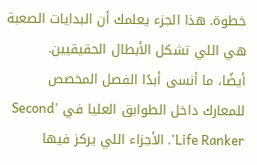خطوة. هذا الجزء يعلمك أن البدايات الصعبة هي اللي تشكل الأبطال الحقيقيين.
أيضًا، ما أنسى أبدًا الفصل المخصص للمعارك داخل الطوابق العليا في 'Second Life Ranker'. الأجزاء اللي يركز فيها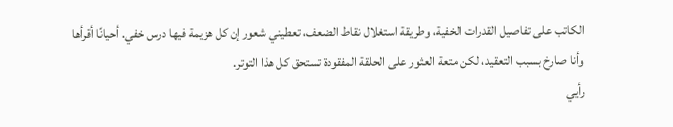الكاتب على تفاصيل القدرات الخفية، وطريقة استغلال نقاط الضعف، تعطيني شعور إن كل هزيمة فيها درس خفي. أحيانًا أقرأها وأنا صارخ بسبب التعقيد، لكن متعة العثور على الحلقة المفقودة تستحق كل هذا التوتر.
رأيي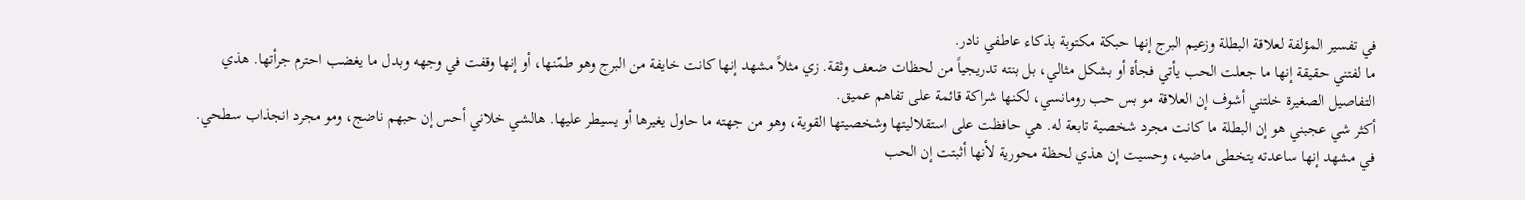في تفسير المؤلفة لعلاقة البطلة وزعيم البرج إنها حبكة مكتوبة بذكاء عاطفي نادر.
ما لفتني حقيقة إنها ما جعلت الحب يأتي فجأة أو بشكل مثالي، بل بنته تدريجياً من لحظات ضعف وثقة. زي مثلاً مشهد إنها كانت خايفة من البرج وهو طمّنها، أو إنها وقفت في وجهه وبدل ما يغضب احترم جرأتها. هذي التفاصيل الصغيرة خلتني أشوف إن العلاقة مو بس حب رومانسي، لكنها شراكة قائمة على تفاهم عميق.
أكثر شي عجبني هو إن البطلة ما كانت مجرد شخصية تابعة له. هي حافظت على استقلاليتها وشخصيتها القوية، وهو من جهته ما حاول يغيرها أو يسيطر عليها. هالشي خلاني أحس إن حبهم ناضج، ومو مجرد انجذاب سطحي. في مشهد إنها ساعدته يتخطى ماضيه، وحسيت إن هذي لحظة محورية لأنها أثبتت إن الحب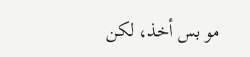مو بس أخذ، لكن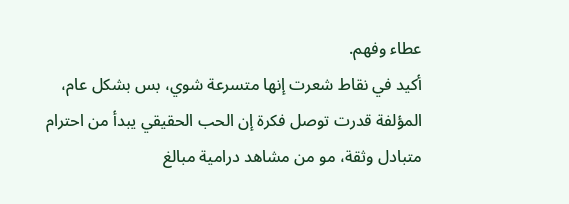عطاء وفهم.
أكيد في نقاط شعرت إنها متسرعة شوي، بس بشكل عام، المؤلفة قدرت توصل فكرة إن الحب الحقيقي يبدأ من احترام متبادل وثقة، مو من مشاهد درامية مبالغ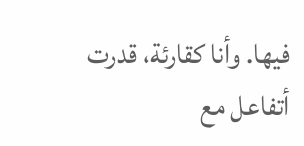فيها. وأنا كقارئة، قدرت أتفاعل مع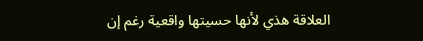العلاقة هذي لأنها حسيتها واقعية رغم إن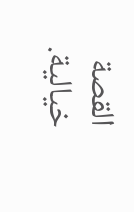القصة خيالية.